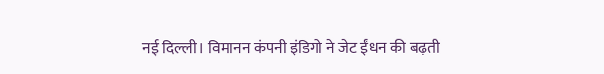नई दिल्ली। विमानन कंपनी इंडिगो ने जेट ईंधन की बढ़ती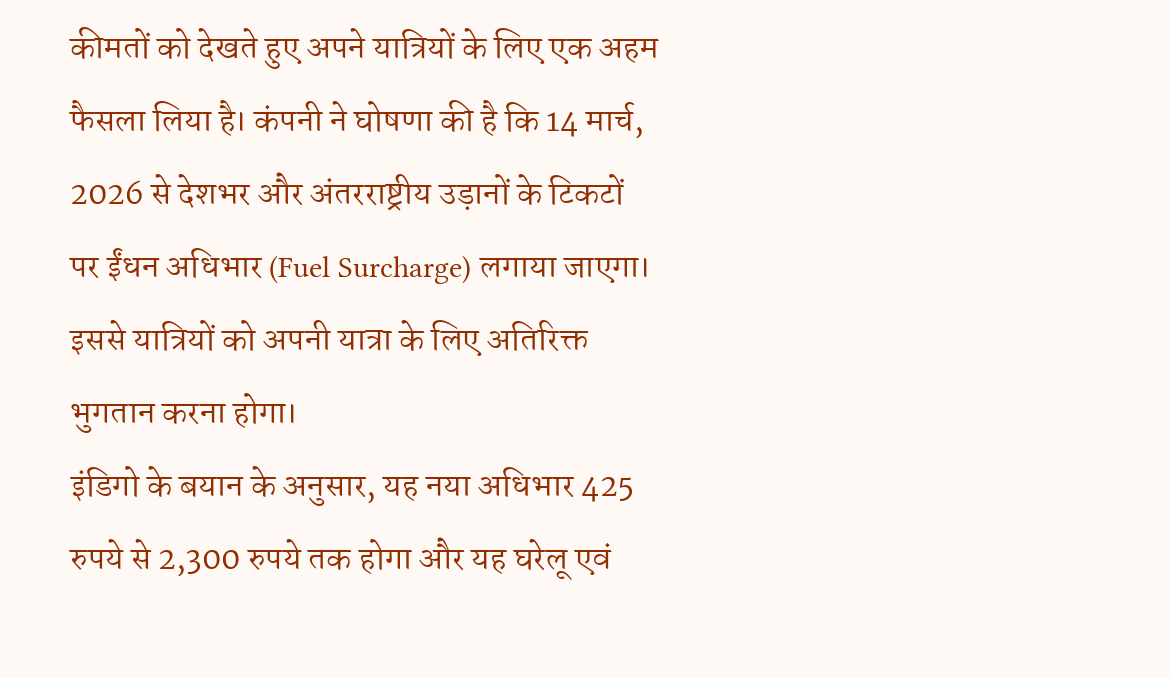कीमतों को देखते हुए अपने यात्रियों के लिए एक अहम फैसला लिया है। कंपनी ने घोषणा की है कि 14 मार्च, 2026 से देशभर और अंतरराष्ट्रीय उड़ानों के टिकटों पर ईंधन अधिभार (Fuel Surcharge) लगाया जाएगा। इससे यात्रियों को अपनी यात्रा के लिए अतिरिक्त भुगतान करना होगा।
इंडिगो के बयान के अनुसार, यह नया अधिभार 425 रुपये से 2,300 रुपये तक होगा और यह घरेलू एवं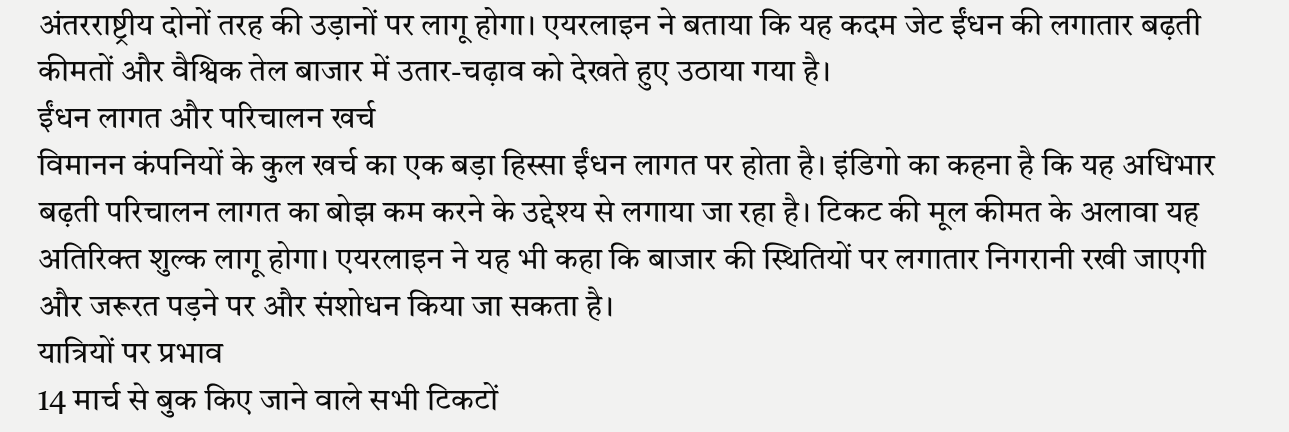अंतरराष्ट्रीय दोनों तरह की उड़ानों पर लागू होगा। एयरलाइन ने बताया कि यह कदम जेट ईंधन की लगातार बढ़ती कीमतों और वैश्विक तेल बाजार में उतार-चढ़ाव को देखते हुए उठाया गया है।
ईंधन लागत और परिचालन खर्च
विमानन कंपनियों के कुल खर्च का एक बड़ा हिस्सा ईंधन लागत पर होता है। इंडिगो का कहना है कि यह अधिभार बढ़ती परिचालन लागत का बोझ कम करने के उद्देश्य से लगाया जा रहा है। टिकट की मूल कीमत के अलावा यह अतिरिक्त शुल्क लागू होगा। एयरलाइन ने यह भी कहा कि बाजार की स्थितियों पर लगातार निगरानी रखी जाएगी और जरूरत पड़ने पर और संशोधन किया जा सकता है।
यात्रियों पर प्रभाव
14 मार्च से बुक किए जाने वाले सभी टिकटों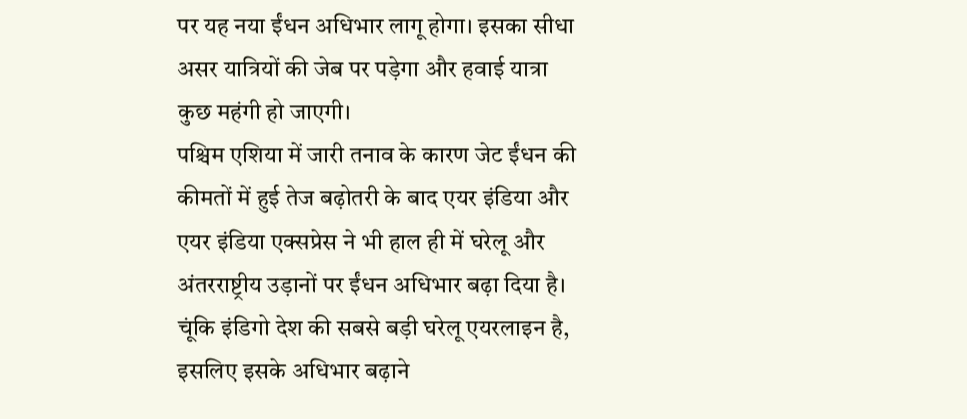पर यह नया ईंधन अधिभार लागू होगा। इसका सीधा असर यात्रियों की जेब पर पड़ेगा और हवाई यात्रा कुछ महंगी हो जाएगी।
पश्चिम एशिया में जारी तनाव के कारण जेट ईंधन की कीमतों में हुई तेज बढ़ोतरी के बाद एयर इंडिया और एयर इंडिया एक्सप्रेस ने भी हाल ही में घरेलू और अंतरराष्ट्रीय उड़ानों पर ईंधन अधिभार बढ़ा दिया है। चूंकि इंडिगो देश की सबसे बड़ी घरेलू एयरलाइन है, इसलिए इसके अधिभार बढ़ाने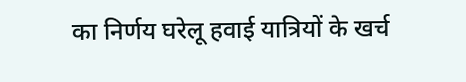का निर्णय घरेलू हवाई यात्रियों के खर्च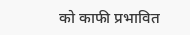को काफी प्रभावित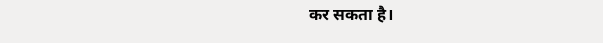कर सकता है।